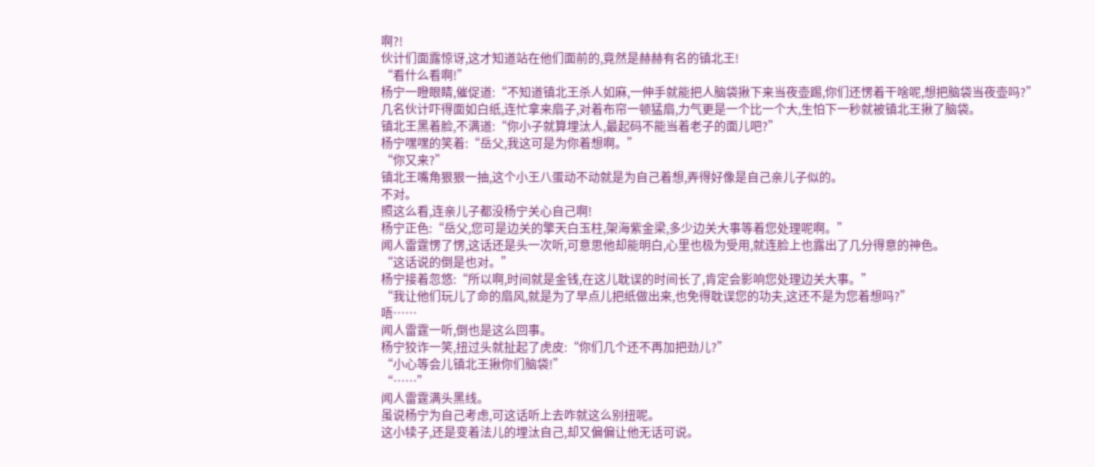啊?!
伙计们面露惊讶,这才知道站在他们面前的,竟然是赫赫有名的镇北王!
“看什么看啊!”
杨宁一瞪眼睛,催促道:“不知道镇北王杀人如麻,一伸手就能把人脑袋揪下来当夜壶踢,你们还愣着干啥呢,想把脑袋当夜壶吗?”
几名伙计吓得面如白纸,连忙拿来扇子,对着布帘一顿猛扇,力气更是一个比一个大,生怕下一秒就被镇北王揪了脑袋。
镇北王黑着脸,不满道:“你小子就算埋汰人,最起码不能当着老子的面儿吧?”
杨宁嘿嘿的笑着:“岳父,我这可是为你着想啊。”
“你又来?”
镇北王嘴角狠狠一抽,这个小王八蛋动不动就是为自己着想,弄得好像是自己亲儿子似的。
不对。
照这么看,连亲儿子都没杨宁关心自己啊!
杨宁正色:“岳父,您可是边关的擎天白玉柱,架海紫金梁,多少边关大事等着您处理呢啊。”
闻人雷霆愣了愣,这话还是头一次听,可意思他却能明白,心里也极为受用,就连脸上也露出了几分得意的神色。
“这话说的倒是也对。”
杨宁接着忽悠:“所以啊,时间就是金钱,在这儿耽误的时间长了,肯定会影响您处理边关大事。”
“我让他们玩儿了命的扇风,就是为了早点儿把纸做出来,也免得耽误您的功夫,这还不是为您着想吗?”
唔……
闻人雷霆一听,倒也是这么回事。
杨宁狡诈一笑,扭过头就扯起了虎皮:“你们几个还不再加把劲儿?”
“小心等会儿镇北王揪你们脑袋!”
“……”
闻人雷霆满头黑线。
虽说杨宁为自己考虑,可这话听上去咋就这么别扭呢。
这小犊子,还是变着法儿的埋汰自己,却又偏偏让他无话可说。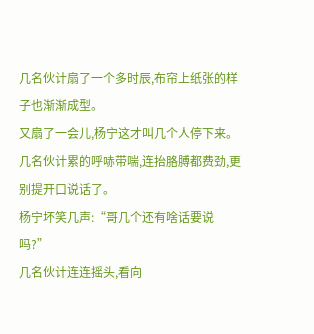几名伙计扇了一个多时辰,布帘上纸张的样子也渐渐成型。
又扇了一会儿,杨宁这才叫几个人停下来。
几名伙计累的呼哧带喘,连抬胳膊都费劲,更别提开口说话了。
杨宁坏笑几声:“哥几个还有啥话要说吗?”
几名伙计连连摇头,看向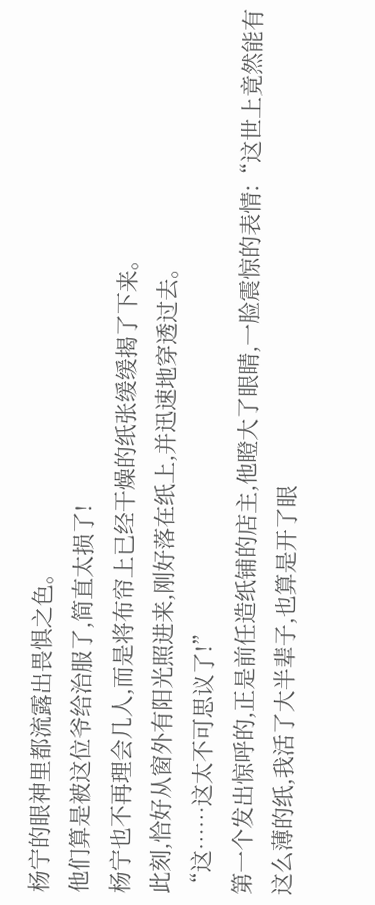杨宁的眼神里都流露出畏惧之色。
他们算是被这位爷给治服了,简直太损了!
杨宁也不再理会几人,而是将布帘上已经干燥的纸张缓缓揭了下来。
此刻,恰好从窗外有阳光照进来,刚好落在纸上,并迅速地穿透过去。
“这……这太不可思议了!”
第一个发出惊呼的,正是前任造纸铺的店主,他瞪大了眼睛,一脸震惊的表情:“这世上竟然能有这么薄的纸,我活了大半辈子,也算是开了眼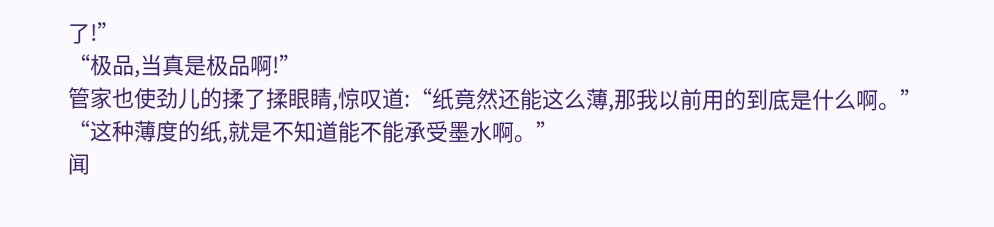了!”
“极品,当真是极品啊!”
管家也使劲儿的揉了揉眼睛,惊叹道:“纸竟然还能这么薄,那我以前用的到底是什么啊。”
“这种薄度的纸,就是不知道能不能承受墨水啊。”
闻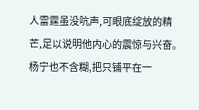人雷霆虽没吭声,可眼底绽放的精芒,足以说明他内心的震惊与兴奋。
杨宁也不含糊,把只铺平在一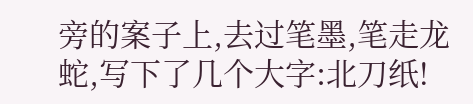旁的案子上,去过笔墨,笔走龙蛇,写下了几个大字:北刀纸!